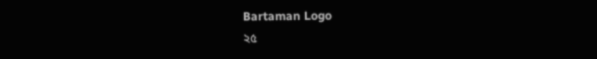Bartaman Logo
২৫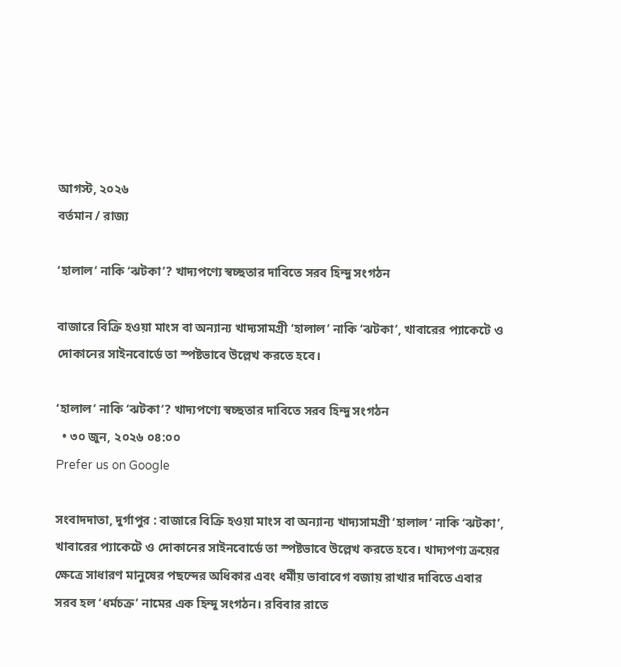আগস্ট, ২০২৬
বর্তমান / রাজ্য

‘হালাল’ নাকি ‘ঝটকা’? খাদ্যপণ্যে স্বচ্ছতার দাবিতে সরব হিন্দু সংগঠন

বাজারে বিক্রি হওয়া মাংস বা অন্যান্য খাদ্যসামগ্রী ‘হালাল’ নাকি ‘ঝটকা’, খাবারের প্যাকেটে ও দোকানের সাইনবোর্ডে তা স্পষ্টভাবে উল্লেখ করতে হবে।

‘হালাল’ নাকি ‘ঝটকা’? খাদ্যপণ্যে স্বচ্ছতার দাবিতে সরব হিন্দু সংগঠন
  • ৩০ জুন, ২০২৬ ০৪:০০
Prefer us on Google

সংবাদদাতা, দুর্গাপুর : বাজারে বিক্রি হওয়া মাংস বা অন্যান্য খাদ্যসামগ্রী ‘হালাল’ নাকি ‘ঝটকা’, খাবারের প্যাকেটে ও দোকানের সাইনবোর্ডে তা স্পষ্টভাবে উল্লেখ করতে হবে। খাদ্যপণ্য ক্রয়ের ক্ষেত্রে সাধারণ মানুষের পছন্দের অধিকার এবং ধর্মীয় ভাবাবেগ বজায় রাখার দাবিতে এবার সরব হল ‘ধর্মচক্র’ নামের এক হিন্দু সংগঠন। রবিবার রাতে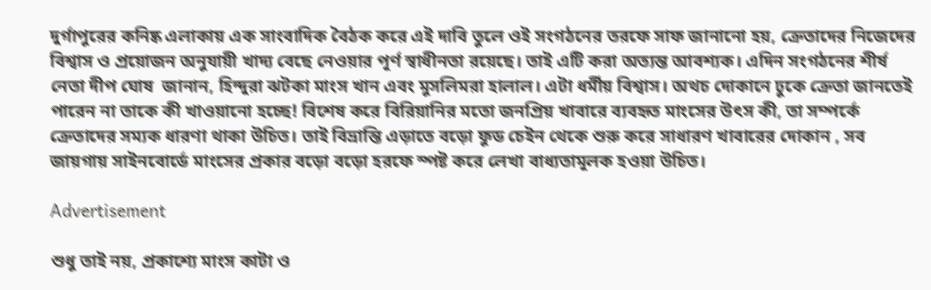দুর্গাপুরের কনিষ্ক এলাকায় এক সাংবাদিক বৈঠক করে এই দাবি তুলে ওই সংগঠনের তরফে সাফ জানানো হয়, ক্রেতাদের নিজেদের বিশ্বাস ও প্রয়োজন অনুযায়ী খাদ্য বেছে নেওয়ার পূর্ণ স্বাধীনতা রয়েছে। তাই এটি করা অত্যন্ত আবশ্যক। এদিন সংগঠনের শীর্ষ নেতা দীপ ঘোষ  জানান, হিন্দুরা ঝটকা মাংস খান এবং মুসলিমরা হালাল। এটা ধর্মীয় বিশ্বাস। অথচ দোকানে ঢুকে ক্রেতা জানতেই পারেন না তাকে কী খাওয়ানো হচ্ছে! বিশেষ করে বিরিয়ানির মতো জনপ্রিয় খাবারে ব্যবহৃত মাংসের উৎস কী, তা সম্পর্কে ক্রেতাদের সম্যক ধারণা থাকা উচিত। তাই বিভ্রান্তি এড়াতে বড়ো ফুড চেইন থেকে শুরু করে সাধারণ খাবারের দোকান , সব জায়গায় সাইনবোর্ডে মাংসের প্রকার বড়ো বড়ো হরফে স্পষ্ট করে লেখা বাধ্যতামূলক হওয়া উচিত।

Advertisement

শুধু তাই নয়, প্রকাশ্যে মাংস কাটা ও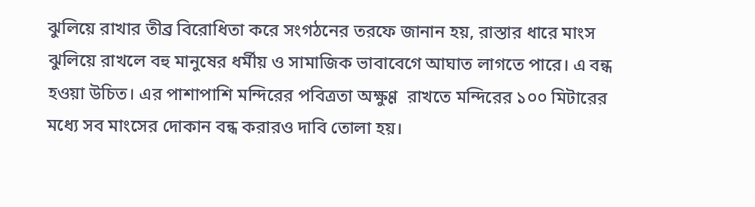ঝুলিয়ে রাখার তীব্র বিরোধিতা করে সংগঠনের তরফে জানান হয়, রাস্তার ধারে মাংস ঝুলিয়ে রাখলে বহু মানুষের ধর্মীয় ও সামাজিক ভাবাবেগে আঘাত লাগতে পারে। এ বন্ধ হওয়া উচিত। এর পাশাপাশি মন্দিরের পবিত্রতা অক্ষুণ্ণ  রাখতে মন্দিরের ১০০ মিটারের মধ্যে সব মাংসের দোকান বন্ধ করারও দাবি তোলা হয়।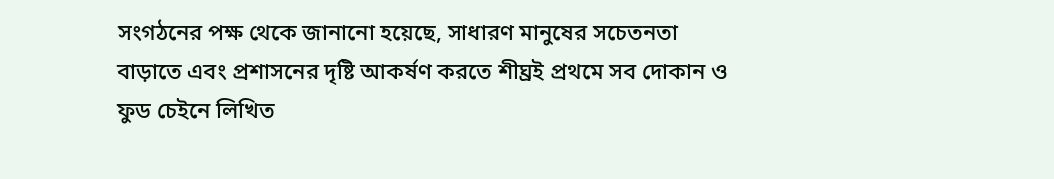সংগঠনের পক্ষ থেকে জানানো হয়েছে, সাধারণ মানুষের সচেতনতা বাড়াতে এবং প্রশাসনের দৃষ্টি আকর্ষণ করতে শীঘ্রই প্রথমে সব দোকান ও ফুড চেইনে লিখিত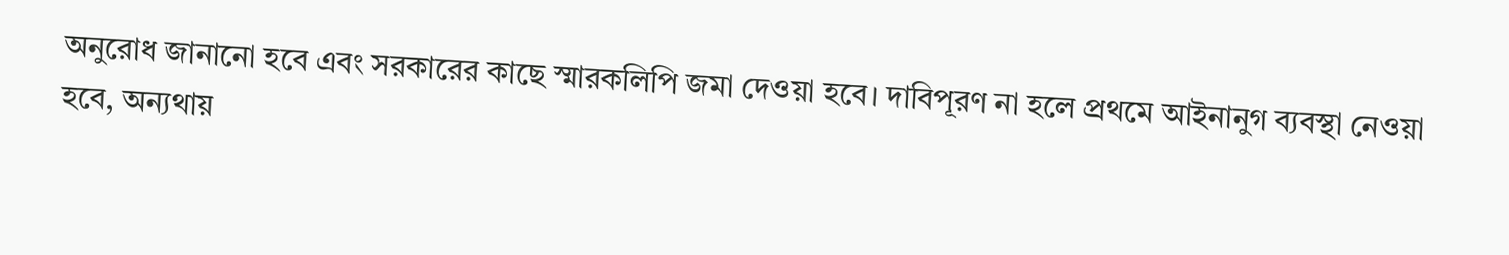অনুরোধ জানানো হবে এবং সরকারের কাছে স্মারকলিপি জমা দেওয়া হবে। দাবিপূরণ না হলে প্রথমে আইনানুগ ব্যবস্থা নেওয়া হবে, অন্যথায়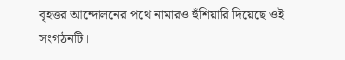বৃহত্তর আন্দোলনের পথে নামারও হুঁশিয়ারি দিয়েছে ওই সংগঠনটি।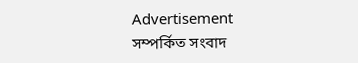Advertisement
সম্পর্কিত সংবাদ